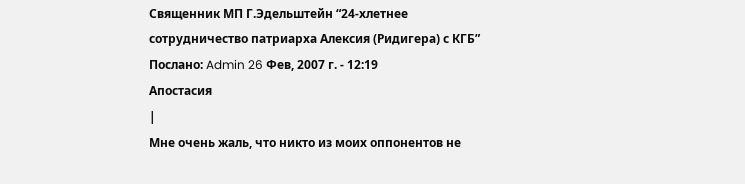Cвященник МП Г.Эдельштейн “24-хлетнее сотрудничество патриарха Алексия (Ридигера) с КГБ”
Послано: Admin 26 Фев, 2007 г. - 12:19
Апостасия
|
Мне очень жаль, что никто из моих оппонентов не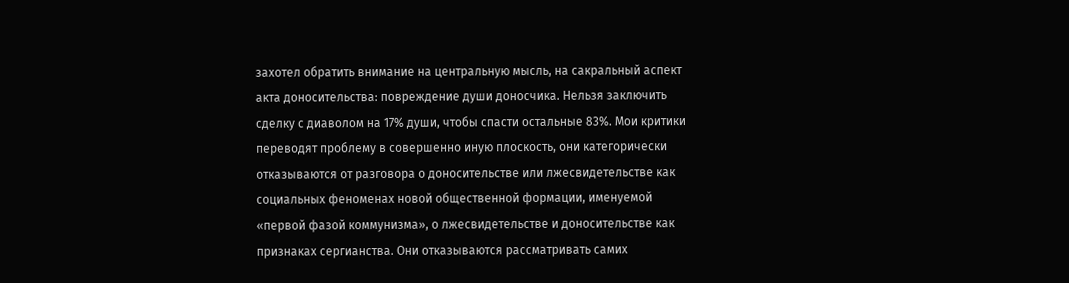захотел обратить внимание на центральную мысль, на сакральный аспект акта доносительства: повреждение души доносчика. Нельзя заключить сделку с диаволом на 17% души, чтобы спасти остальные 83%. Мои критики переводят проблему в совершенно иную плоскость, они категорически отказываются от разговора о доносительстве или лжесвидетельстве как социальных феноменах новой общественной формации, именуемой «первой фазой коммунизма», о лжесвидетельстве и доносительстве как признаках сергианства. Они отказываются рассматривать самих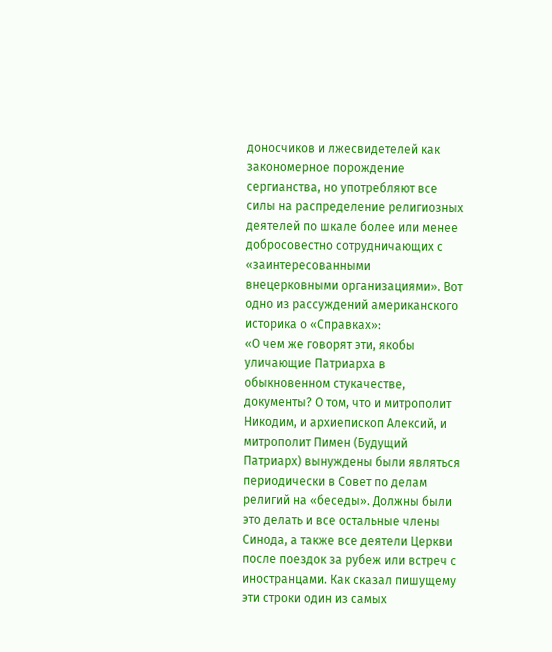доносчиков и лжесвидетелей как закономерное порождение сергианства, но употребляют все силы на распределение религиозных деятелей по шкале более или менее добросовестно сотрудничающих с «заинтересованными внецерковными организациями». Вот одно из рассуждений американского историка о «Справках»:
«О чем же говорят эти, якобы уличающие Патриарха в обыкновенном стукачестве, документы? О том, что и митрополит Никодим, и архиепископ Алексий, и митрополит Пимен (Будущий Патриарх) вынуждены были являться периодически в Совет по делам религий на «беседы». Должны были это делать и все остальные члены Синода, а также все деятели Церкви после поездок за рубеж или встреч с иностранцами. Как сказал пишущему эти строки один из самых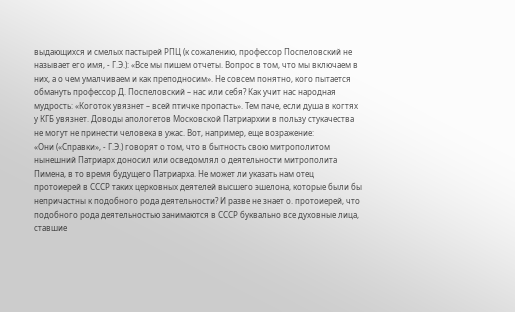выдающихся и смелых пастырей РПЦ (к сожалению, профессор Поспеловский не называет его имя, - Г.Э.): «Все мы пишем отчеты. Вопрос в том, что мы включаем в них, а о чем умалчиваем и как преподносим». Не совсем понятно, кого пытается обмануть профессор Д. Поспеловский – нас или себя? Как учит нас народная мудрость: «Коготок увязнет – всей птичке пропасть». Тем паче, если душа в когтях у КГБ увязнет. Доводы апологетов Московской Патриархии в пользу стукачества не могут не принести человека в ужас. Вот, например, еще возражение:
«Они («Справки», - Г.Э.) говорят о том, что в бытность свою митрополитом нынешний Патриарх доносил или осведомлял о деятельности митрополита Пимена, в то время будущего Патриарха. Не может ли указать нам отец протоиерей в СССР таких церковных деятелей высшего эшелона, которые были бы непричастны к подобного рода деятельности? И разве не знает о. протоиерей, что подобного рода деятельностью занимаются в СССР буквально все духовные лица, ставшие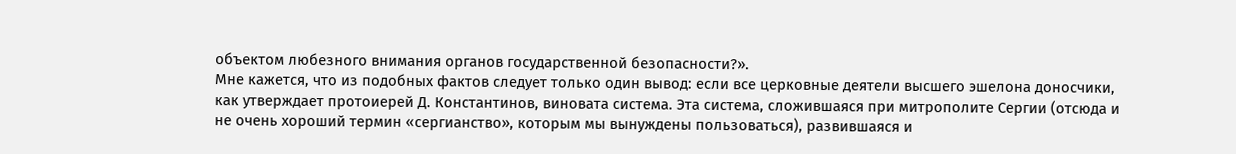объектом любезного внимания органов государственной безопасности?».
Мне кажется, что из подобных фактов следует только один вывод: если все церковные деятели высшего эшелона доносчики, как утверждает протоиерей Д. Константинов, виновата система. Эта система, сложившаяся при митрополите Сергии (отсюда и не очень хороший термин «сергианство», которым мы вынуждены пользоваться), развившаяся и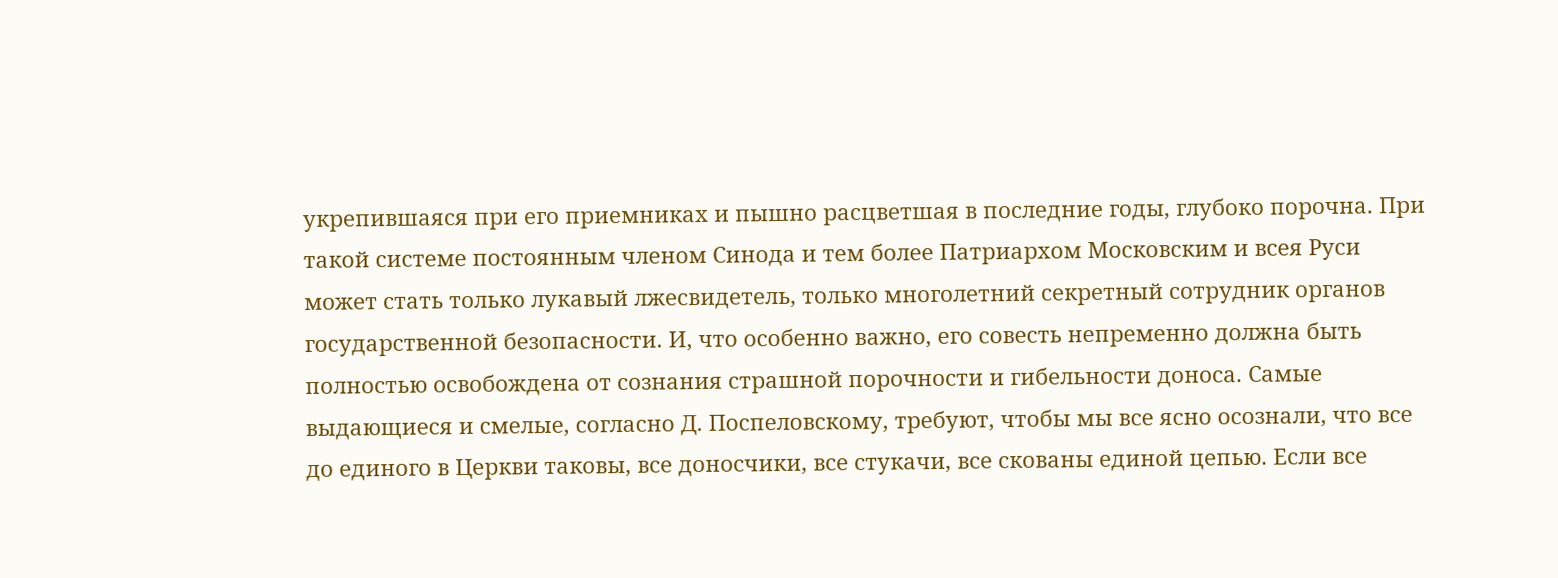укрепившаяся при его приемниках и пышно расцветшая в последние годы, глубоко порочна. При такой системе постоянным членом Синода и тем более Патриархом Московским и всея Руси может стать только лукавый лжесвидетель, только многолетний секретный сотрудник органов государственной безопасности. И, что особенно важно, его совесть непременно должна быть полностью освобождена от сознания страшной порочности и гибельности доноса. Самые выдающиеся и смелые, согласно Д. Поспеловскому, требуют, чтобы мы все ясно осознали, что все до единого в Церкви таковы, все доносчики, все стукачи, все скованы единой цепью. Если все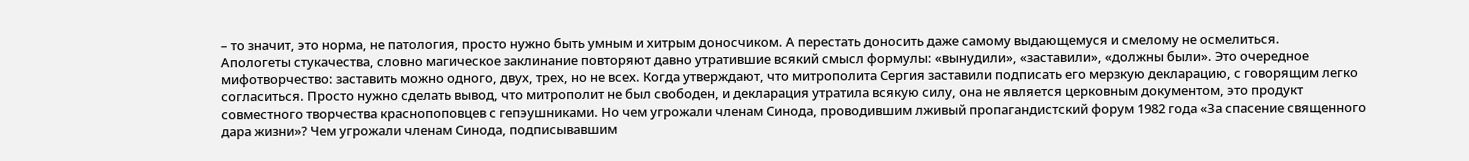– то значит, это норма, не патология, просто нужно быть умным и хитрым доносчиком. А перестать доносить даже самому выдающемуся и смелому не осмелиться.
Апологеты стукачества, словно магическое заклинание повторяют давно утратившие всякий смысл формулы: «вынудили», «заставили», «должны были». Это очередное мифотворчество: заставить можно одного, двух, трех, но не всех. Когда утверждают, что митрополита Сергия заставили подписать его мерзкую декларацию, с говорящим легко согласиться. Просто нужно сделать вывод, что митрополит не был свободен, и декларация утратила всякую силу, она не является церковным документом, это продукт совместного творчества краснопоповцев с гепэушниками. Но чем угрожали членам Синода, проводившим лживый пропагандистский форум 1982 года «За спасение священного дара жизни»? Чем угрожали членам Синода, подписывавшим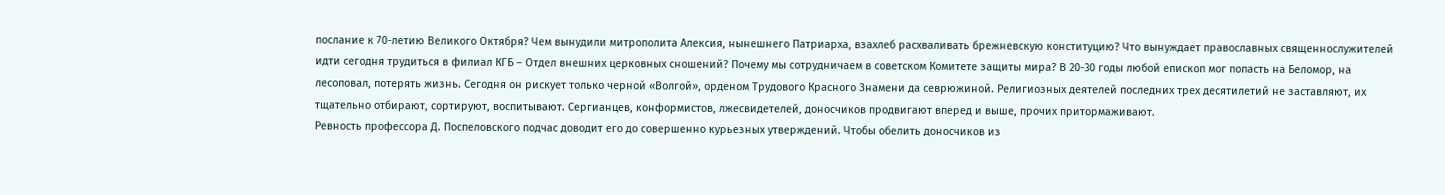послание к 70-летию Великого Октября? Чем вынудили митрополита Алексия, нынешнего Патриарха, взахлеб расхваливать брежневскую конституцию? Что вынуждает православных священнослужителей идти сегодня трудиться в филиал КГБ – Отдел внешних церковных сношений? Почему мы сотрудничаем в советском Комитете защиты мира? В 20-30 годы любой епископ мог попасть на Беломор, на лесоповал, потерять жизнь. Сегодня он рискует только черной «Волгой», орденом Трудового Красного Знамени да севрюжиной. Религиозных деятелей последних трех десятилетий не заставляют, их тщательно отбирают, сортируют, воспитывают. Сергианцев, конформистов, лжесвидетелей, доносчиков продвигают вперед и выше, прочих притормаживают.
Ревность профессора Д. Поспеловского подчас доводит его до совершенно курьезных утверждений. Чтобы обелить доносчиков из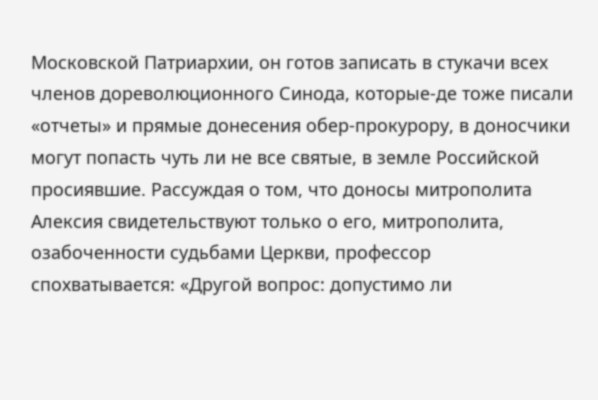Московской Патриархии, он готов записать в стукачи всех членов дореволюционного Синода, которые-де тоже писали «отчеты» и прямые донесения обер-прокурору, в доносчики могут попасть чуть ли не все святые, в земле Российской просиявшие. Рассуждая о том, что доносы митрополита Алексия свидетельствуют только о его, митрополита, озабоченности судьбами Церкви, профессор спохватывается: «Другой вопрос: допустимо ли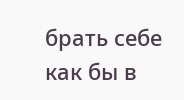брать себе как бы в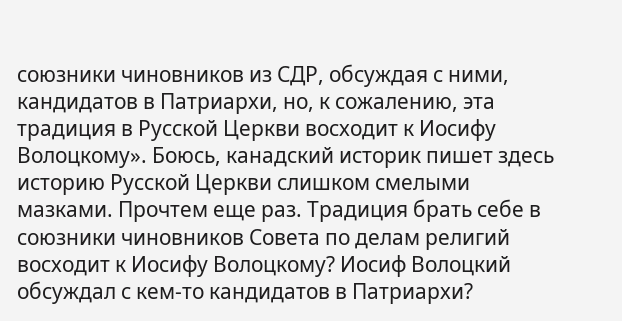союзники чиновников из СДР, обсуждая с ними, кандидатов в Патриархи, но, к сожалению, эта традиция в Русской Церкви восходит к Иосифу Волоцкому». Боюсь, канадский историк пишет здесь историю Русской Церкви слишком смелыми мазками. Прочтем еще раз. Традиция брать себе в союзники чиновников Совета по делам религий восходит к Иосифу Волоцкому? Иосиф Волоцкий обсуждал с кем-то кандидатов в Патриархи?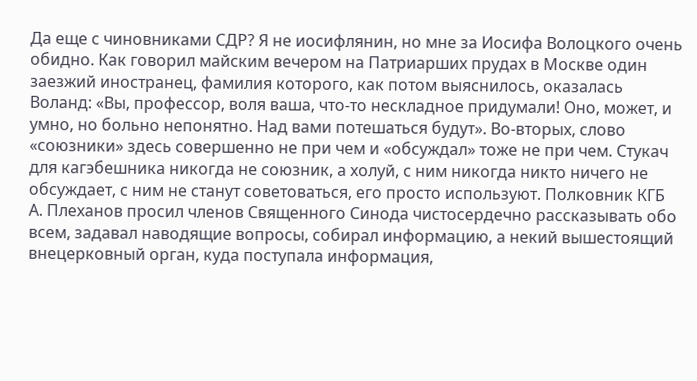Да еще с чиновниками СДР? Я не иосифлянин, но мне за Иосифа Волоцкого очень обидно. Как говорил майским вечером на Патриарших прудах в Москве один заезжий иностранец, фамилия которого, как потом выяснилось, оказалась Воланд: «Вы, профессор, воля ваша, что-то нескладное придумали! Оно, может, и умно, но больно непонятно. Над вами потешаться будут». Во-вторых, слово «союзники» здесь совершенно не при чем и «обсуждал» тоже не при чем. Стукач для кагэбешника никогда не союзник, а холуй, с ним никогда никто ничего не обсуждает, с ним не станут советоваться, его просто используют. Полковник КГБ А. Плеханов просил членов Священного Синода чистосердечно рассказывать обо всем, задавал наводящие вопросы, собирал информацию, а некий вышестоящий внецерковный орган, куда поступала информация,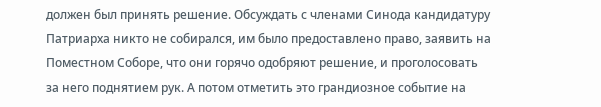должен был принять решение. Обсуждать с членами Синода кандидатуру Патриарха никто не собирался, им было предоставлено право, заявить на Поместном Соборе, что они горячо одобряют решение, и проголосовать за него поднятием рук. А потом отметить это грандиозное событие на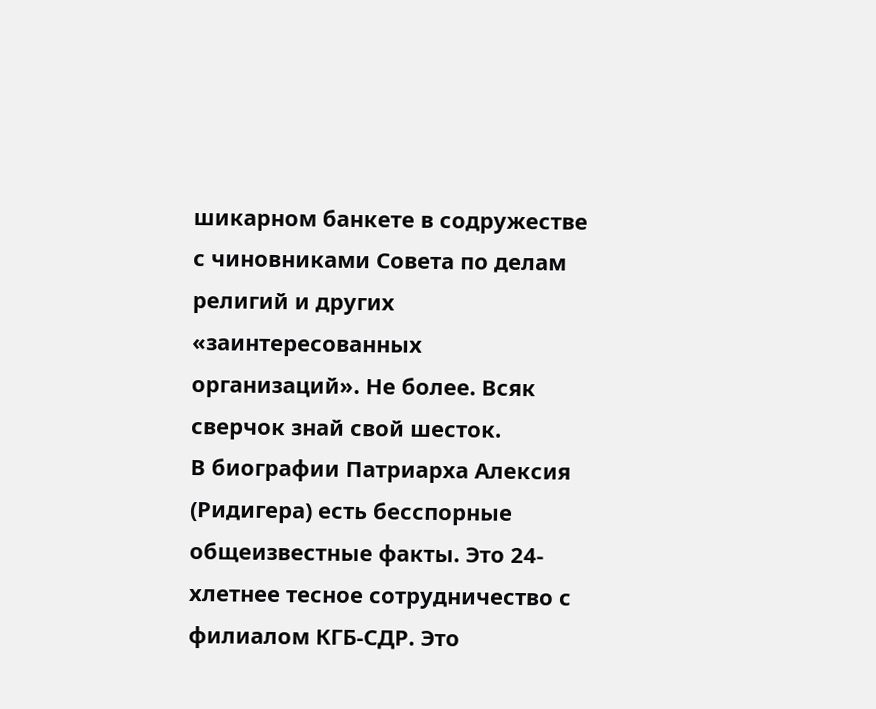шикарном банкете в содружестве с чиновниками Совета по делам религий и других «заинтересованных организаций». Не более. Всяк сверчок знай свой шесток.
В биографии Патриарха Алексия (Ридигера) есть бесспорные общеизвестные факты. Это 24-хлетнее тесное сотрудничество с филиалом КГБ-СДР. Это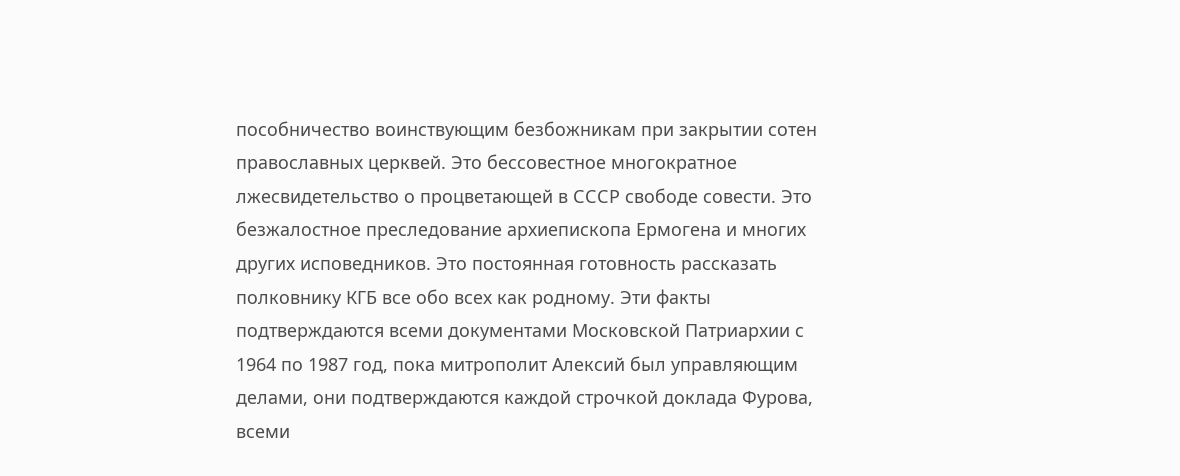пособничество воинствующим безбожникам при закрытии сотен православных церквей. Это бессовестное многократное лжесвидетельство о процветающей в СССР свободе совести. Это безжалостное преследование архиепископа Ермогена и многих других исповедников. Это постоянная готовность рассказать полковнику КГБ все обо всех как родному. Эти факты подтверждаются всеми документами Московской Патриархии с 1964 по 1987 год, пока митрополит Алексий был управляющим делами, они подтверждаются каждой строчкой доклада Фурова, всеми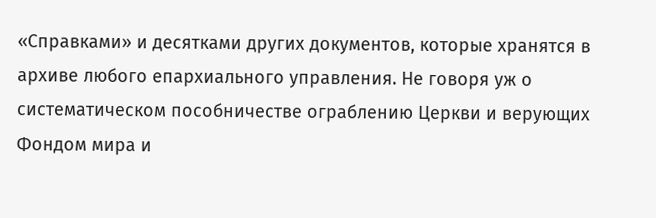«Справками» и десятками других документов, которые хранятся в архиве любого епархиального управления. Не говоря уж о систематическом пособничестве ограблению Церкви и верующих Фондом мира и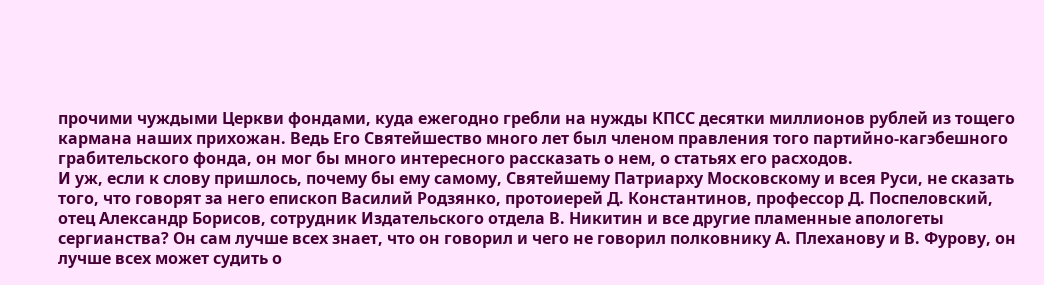прочими чуждыми Церкви фондами, куда ежегодно гребли на нужды КПСС десятки миллионов рублей из тощего кармана наших прихожан. Ведь Его Святейшество много лет был членом правления того партийно-кагэбешного грабительского фонда, он мог бы много интересного рассказать о нем, о статьях его расходов.
И уж, если к слову пришлось, почему бы ему самому, Святейшему Патриарху Московскому и всея Руси, не сказать того, что говорят за него епископ Василий Родзянко, протоиерей Д. Константинов, профессор Д. Поспеловский, отец Александр Борисов, сотрудник Издательского отдела В. Никитин и все другие пламенные апологеты сергианства? Он сам лучше всех знает, что он говорил и чего не говорил полковнику А. Плеханову и В. Фурову, он лучше всех может судить о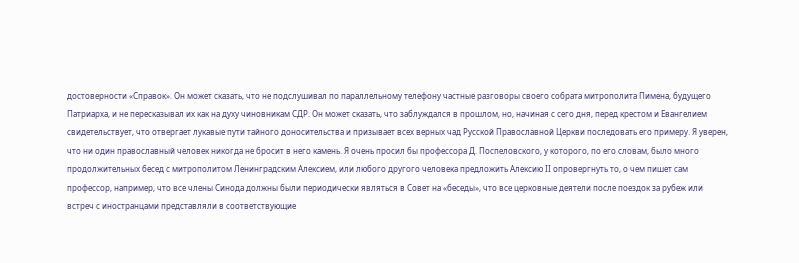достоверности «Справок». Он может сказать, что не подслушивал по параллельному телефону частные разговоры своего собрата митрополита Пимена, будущего Патриарха, и не пересказывал их как на духу чиновникам СДР. Он может сказать, что заблуждался в прошлом, но, начиная с сего дня, перед крестом и Евангелием свидетельствует, что отвергает лукавые пути тайного доносительства и призывает всех верных чад Русской Православной Церкви последовать его примеру. Я уверен, что ни один православный человек никогда не бросит в него камень. Я очень просил бы профессора Д. Поспеловского, у которого, по его словам, было много продолжительных бесед с митрополитом Ленинградским Алексием, или любого другого человека предложить Алексию II опровергнуть то, о чем пишет сам профессор, например, что все члены Синода должны были периодически являться в Совет на «беседы», что все церковные деятели после поездок за рубеж или встреч с иностранцами представляли в соответствующие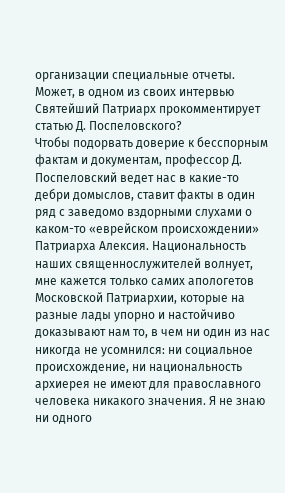организации специальные отчеты. Может, в одном из своих интервью Святейший Патриарх прокомментирует статью Д. Поспеловского?
Чтобы подорвать доверие к бесспорным фактам и документам, профессор Д. Поспеловский ведет нас в какие-то дебри домыслов, ставит факты в один ряд с заведомо вздорными слухами о каком-то «еврейском происхождении» Патриарха Алексия. Национальность наших священнослужителей волнует, мне кажется только самих апологетов Московской Патриархии, которые на разные лады упорно и настойчиво доказывают нам то, в чем ни один из нас никогда не усомнился: ни социальное происхождение, ни национальность архиерея не имеют для православного человека никакого значения. Я не знаю ни одного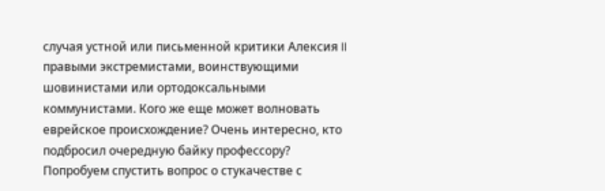случая устной или письменной критики Алексия II правыми экстремистами, воинствующими шовинистами или ортодоксальными коммунистами. Кого же еще может волновать еврейское происхождение? Очень интересно, кто подбросил очередную байку профессору?
Попробуем спустить вопрос о стукачестве с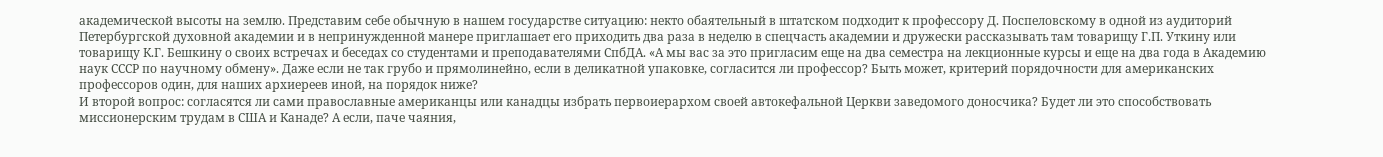академической высоты на землю. Представим себе обычную в нашем государстве ситуацию: некто обаятельный в штатском подходит к профессору Д. Поспеловскому в одной из аудиторий Петербургской духовной академии и в непринужденной манере приглашает его приходить два раза в неделю в спецчасть академии и дружески рассказывать там товарищу Г.П. Уткину или товарищу К.Г. Бешкину о своих встречах и беседах со студентами и преподавателями СпбДА. «А мы вас за это пригласим еще на два семестра на лекционные курсы и еще на два года в Академию наук СССР по научному обмену». Даже если не так грубо и прямолинейно, если в деликатной упаковке, согласится ли профессор? Быть может, критерий порядочности для американских профессоров один, для наших архиереев иной, на порядок ниже?
И второй вопрос: согласятся ли сами православные американцы или канадцы избрать первоиерархом своей автокефальной Церкви заведомого доносчика? Будет ли это способствовать миссионерским трудам в США и Канаде? А если, паче чаяния,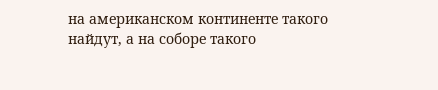на американском континенте такого найдут, а на соборе такого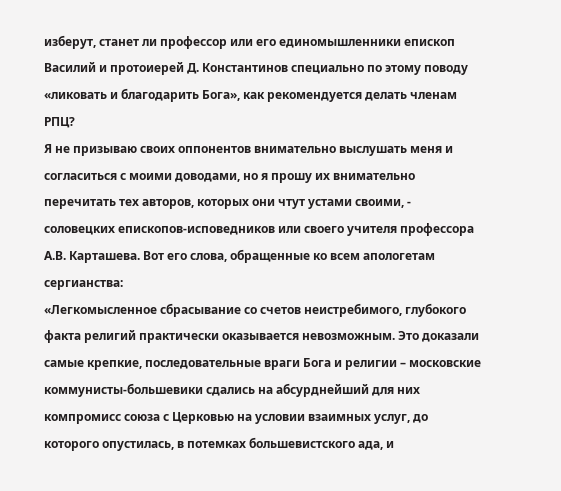изберут, станет ли профессор или его единомышленники епископ Василий и протоиерей Д. Константинов специально по этому поводу «ликовать и благодарить Бога», как рекомендуется делать членам РПЦ?
Я не призываю своих оппонентов внимательно выслушать меня и согласиться с моими доводами, но я прошу их внимательно перечитать тех авторов, которых они чтут устами своими, - соловецких епископов-исповедников или своего учителя профессора А.В. Карташева. Вот его слова, обращенные ко всем апологетам сергианства:
«Легкомысленное сбрасывание со счетов неистребимого, глубокого факта религий практически оказывается невозможным. Это доказали самые крепкие, последовательные враги Бога и религии – московские коммунисты-большевики сдались на абсурднейший для них компромисс союза с Церковью на условии взаимных услуг, до которого опустилась, в потемках большевистского ада, и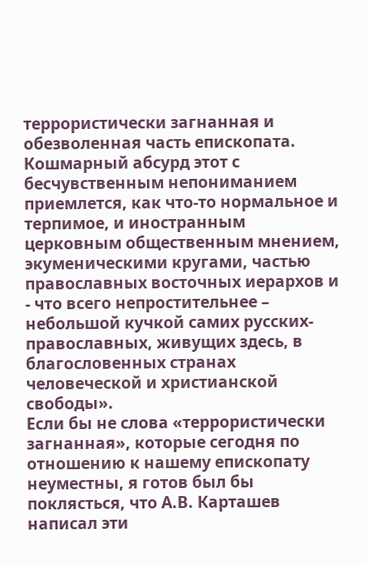террористически загнанная и обезволенная часть епископата. Кошмарный абсурд этот с бесчувственным непониманием приемлется, как что-то нормальное и терпимое, и иностранным церковным общественным мнением, экуменическими кругами, частью православных восточных иерархов и - что всего непростительнее – небольшой кучкой самих русских-православных, живущих здесь, в благословенных странах человеческой и христианской свободы».
Если бы не слова «террористически загнанная», которые сегодня по отношению к нашему епископату неуместны, я готов был бы поклясться, что А.В. Карташев написал эти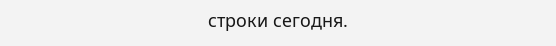строки сегодня.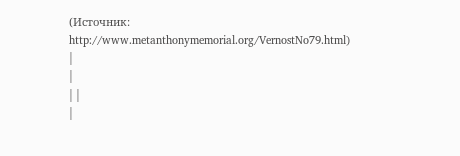(Источник: http://www.metanthonymemorial.org/VernostNo79.html)
|
|
| |
|